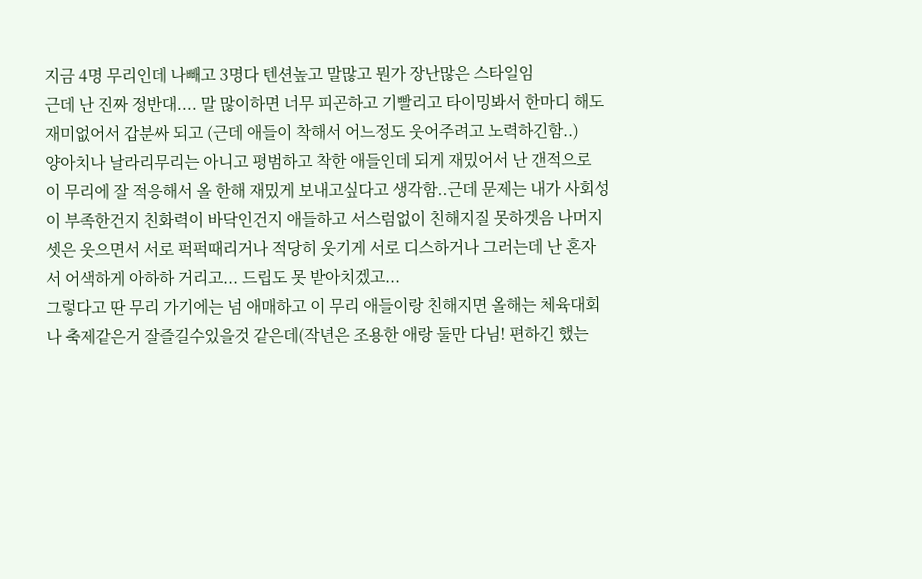지금 4명 무리인데 나빼고 3명다 텐션높고 말많고 뭔가 장난많은 스타일임
근데 난 진짜 정반대.... 말 많이하면 너무 피곤하고 기빨리고 타이밍봐서 한마디 해도 재미없어서 갑분싸 되고 (근데 애들이 착해서 어느정도 웃어주려고 노력하긴함..)
양아치나 날라리무리는 아니고 평범하고 착한 애들인데 되게 재밌어서 난 갠적으로 이 무리에 잘 적응해서 올 한해 재밌게 보내고싶다고 생각함..근데 문제는 내가 사회성이 부족한건지 친화력이 바닥인건지 애들하고 서스럼없이 친해지질 못하겟음 나머지 셋은 웃으면서 서로 퍽퍽때리거나 적당히 웃기게 서로 디스하거나 그러는데 난 혼자서 어색하게 아하하 거리고... 드립도 못 받아치겠고...
그렇다고 딴 무리 가기에는 넘 애매하고 이 무리 애들이랑 친해지면 올해는 체육대회나 축제같은거 잘즐길수있을것 같은데(작년은 조용한 애랑 둘만 다님! 편하긴 했는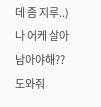데 좀 지루..) 나 어케 살아남아야해?? 도와줘